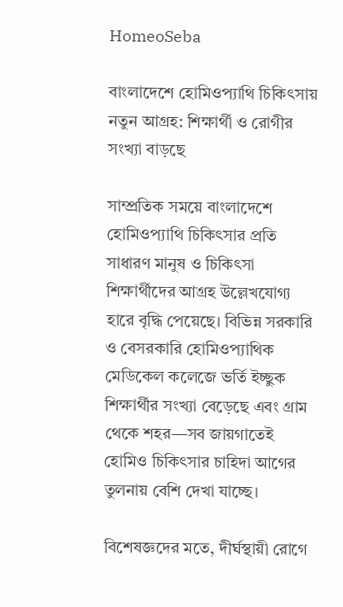HomeoSeba

বাংলাদেশে হোমিওপ্যাথি চিকিৎসায় নতুন আগ্রহ: শিক্ষার্থী ও রোগীর সংখ্যা বাড়ছে

সাম্প্রতিক সময়ে বাংলাদেশে হোমিওপ্যাথি চিকিৎসার প্রতি সাধারণ মানুষ ও চিকিৎসা শিক্ষার্থীদের আগ্রহ উল্লেখযোগ্য হারে বৃদ্ধি পেয়েছে। বিভিন্ন সরকারি ও বেসরকারি হোমিওপ্যাথিক মেডিকেল কলেজে ভর্তি ইচ্ছুক শিক্ষার্থীর সংখ্যা বেড়েছে এবং গ্রাম থেকে শহর—সব জায়গাতেই হোমিও চিকিৎসার চাহিদা আগের তুলনায় বেশি দেখা যাচ্ছে।

বিশেষজ্ঞদের মতে, দীর্ঘস্থায়ী রোগে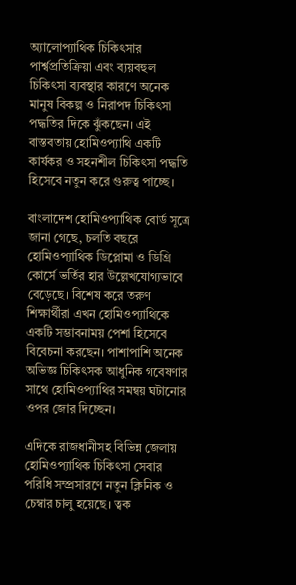অ্যালোপ্যাথিক চিকিৎসার পার্শ্বপ্রতিক্রিয়া এবং ব্যয়বহুল চিকিৎসা ব্যবস্থার কারণে অনেক মানুষ বিকল্প ও নিরাপদ চিকিৎসা পদ্ধতির দিকে ঝুঁকছেন। এই বাস্তবতায় হোমিওপ্যাথি একটি কার্যকর ও সহনশীল চিকিৎসা পদ্ধতি হিসেবে নতুন করে গুরুত্ব পাচ্ছে।

বাংলাদেশ হোমিওপ্যাথিক বোর্ড সূত্রে জানা গেছে, চলতি বছরে হোমিওপ্যাথিক ডিপ্লোমা ও ডিগ্রি কোর্সে ভর্তির হার উল্লেখযোগ্যভাবে বেড়েছে। বিশেষ করে তরুণ শিক্ষার্থীরা এখন হোমিওপ্যাথিকে একটি সম্ভাবনাময় পেশা হিসেবে বিবেচনা করছেন। পাশাপাশি অনেক অভিজ্ঞ চিকিৎসক আধুনিক গবেষণার সাথে হোমিওপ্যাথির সমন্বয় ঘটানোর ওপর জোর দিচ্ছেন।

এদিকে রাজধানীসহ বিভিন্ন জেলায় হোমিওপ্যাথিক চিকিৎসা সেবার পরিধি সম্প্রসারণে নতুন ক্লিনিক ও চেম্বার চালু হয়েছে। ত্বক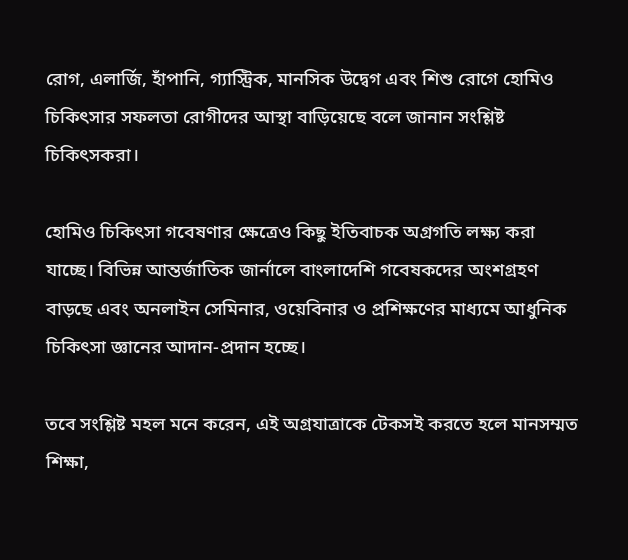রোগ, এলার্জি, হাঁপানি, গ্যাস্ট্রিক, মানসিক উদ্বেগ এবং শিশু রোগে হোমিও চিকিৎসার সফলতা রোগীদের আস্থা বাড়িয়েছে বলে জানান সংশ্লিষ্ট চিকিৎসকরা।

হোমিও চিকিৎসা গবেষণার ক্ষেত্রেও কিছু ইতিবাচক অগ্রগতি লক্ষ্য করা যাচ্ছে। বিভিন্ন আন্তর্জাতিক জার্নালে বাংলাদেশি গবেষকদের অংশগ্রহণ বাড়ছে এবং অনলাইন সেমিনার, ওয়েবিনার ও প্রশিক্ষণের মাধ্যমে আধুনিক চিকিৎসা জ্ঞানের আদান-প্রদান হচ্ছে।

তবে সংশ্লিষ্ট মহল মনে করেন, এই অগ্রযাত্রাকে টেকসই করতে হলে মানসম্মত শিক্ষা,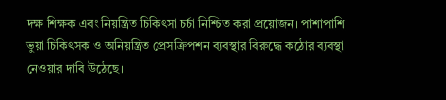দক্ষ শিক্ষক এবং নিয়ন্ত্রিত চিকিৎসা চর্চা নিশ্চিত করা প্রয়োজন। পাশাপাশি ভুয়া চিকিৎসক ও অনিয়ন্ত্রিত প্রেসক্রিপশন ব্যবস্থার বিরুদ্ধে কঠোর ব্যবস্থা নেওয়ার দাবি উঠেছে।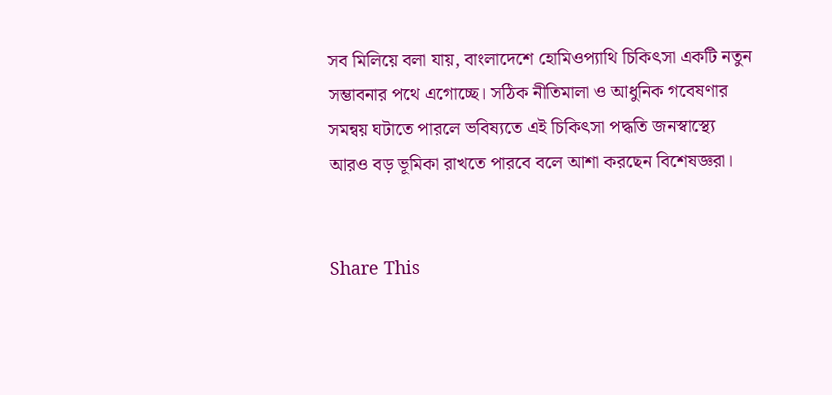সব মিলিয়ে বলা যায়, বাংলাদেশে হোমিওপ্যাথি চিকিৎসা একটি নতুন সম্ভাবনার পথে এগোচ্ছে। সঠিক নীতিমালা ও আধুনিক গবেষণার সমন্বয় ঘটাতে পারলে ভবিষ্যতে এই চিকিৎসা পদ্ধতি জনস্বাস্থ্যে আরও বড় ভূমিকা রাখতে পারবে বলে আশা করছেন বিশেষজ্ঞরা।


Share This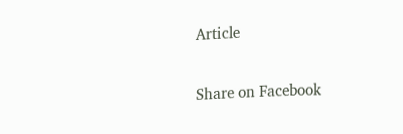Article

Share on Facebook